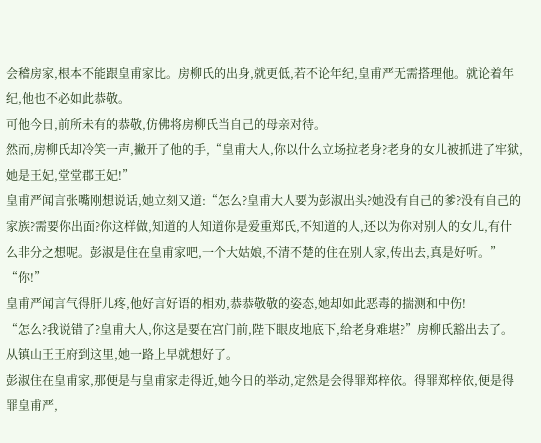会稽房家,根本不能跟皇甫家比。房柳氏的出身,就更低,若不论年纪,皇甫严无需搭理他。就论着年纪,他也不必如此恭敬。
可他今日,前所未有的恭敬,仿佛将房柳氏当自己的母亲对待。
然而,房柳氏却冷笑一声,撇开了他的手,“皇甫大人,你以什么立场拉老身?老身的女儿被抓进了牢狱,她是王妃,堂堂郡王妃!”
皇甫严闻言张嘴刚想说话,她立刻又道:“怎么?皇甫大人要为彭淑出头?她没有自己的爹?没有自己的家族?需要你出面?你这样做,知道的人知道你是爱重郑氏,不知道的人,还以为你对别人的女儿,有什么非分之想呢。彭淑是住在皇甫家吧,一个大姑娘,不清不楚的住在别人家,传出去,真是好听。”
“你!”
皇甫严闻言气得肝儿疼,他好言好语的相劝,恭恭敬敬的姿态,她却如此恶毒的揣测和中伤!
“怎么?我说错了?皇甫大人,你这是要在宫门前,陛下眼皮地底下,给老身难堪?”房柳氏豁出去了。
从镇山王王府到这里,她一路上早就想好了。
彭淑住在皇甫家,那便是与皇甫家走得近,她今日的举动,定然是会得罪郑梓依。得罪郑梓依,便是得罪皇甫严,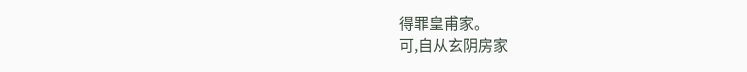得罪皇甫家。
可,自从玄阴房家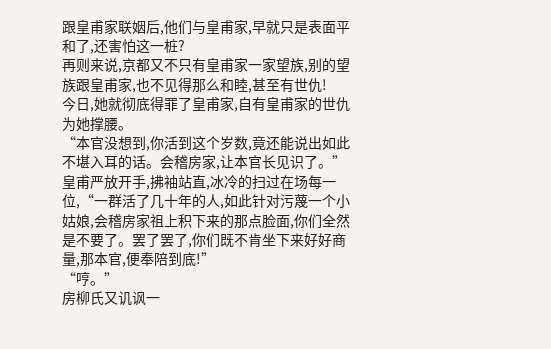跟皇甫家联姻后,他们与皇甫家,早就只是表面平和了,还害怕这一桩?
再则来说,京都又不只有皇甫家一家望族,别的望族跟皇甫家,也不见得那么和睦,甚至有世仇!
今日,她就彻底得罪了皇甫家,自有皇甫家的世仇为她撑腰。
“本官没想到,你活到这个岁数,竟还能说出如此不堪入耳的话。会稽房家,让本官长见识了。”皇甫严放开手,拂袖站直,冰冷的扫过在场每一位,“一群活了几十年的人,如此针对污蔑一个小姑娘,会稽房家祖上积下来的那点脸面,你们全然是不要了。罢了罢了,你们既不肯坐下来好好商量,那本官,便奉陪到底!”
“哼。”
房柳氏又讥讽一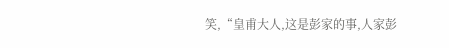笑,“皇甫大人,这是彭家的事,人家彭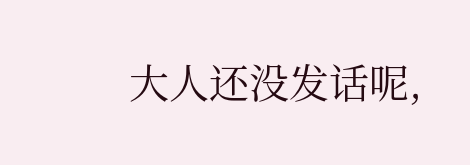大人还没发话呢,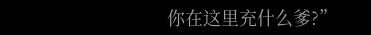你在这里充什么爹?”